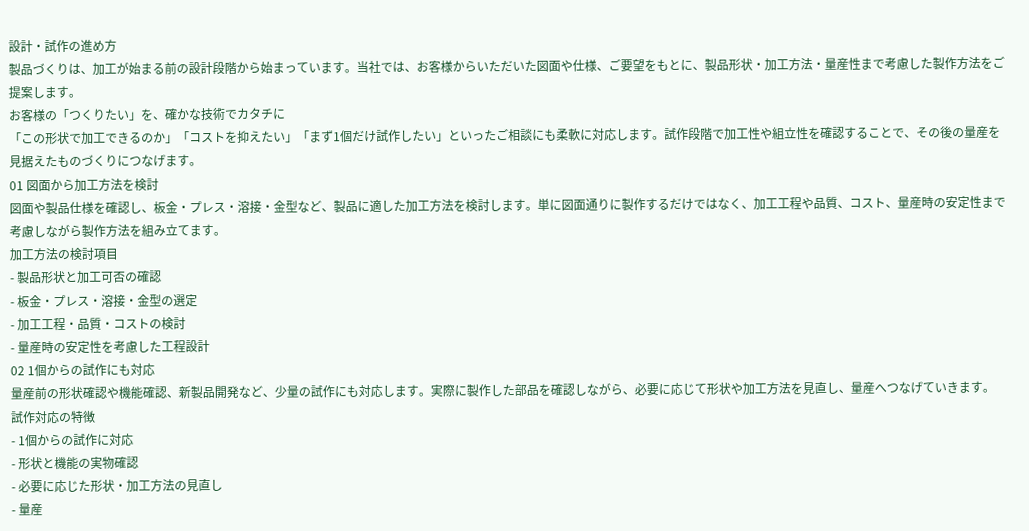設計・試作の進め方
製品づくりは、加工が始まる前の設計段階から始まっています。当社では、お客様からいただいた図面や仕様、ご要望をもとに、製品形状・加工方法・量産性まで考慮した製作方法をご提案します。
お客様の「つくりたい」を、確かな技術でカタチに
「この形状で加工できるのか」「コストを抑えたい」「まず1個だけ試作したい」といったご相談にも柔軟に対応します。試作段階で加工性や組立性を確認することで、その後の量産を見据えたものづくりにつなげます。
01 図面から加工方法を検討
図面や製品仕様を確認し、板金・プレス・溶接・金型など、製品に適した加工方法を検討します。単に図面通りに製作するだけではなく、加工工程や品質、コスト、量産時の安定性まで考慮しながら製作方法を組み立てます。
加工方法の検討項目
- 製品形状と加工可否の確認
- 板金・プレス・溶接・金型の選定
- 加工工程・品質・コストの検討
- 量産時の安定性を考慮した工程設計
02 1個からの試作にも対応
量産前の形状確認や機能確認、新製品開発など、少量の試作にも対応します。実際に製作した部品を確認しながら、必要に応じて形状や加工方法を見直し、量産へつなげていきます。
試作対応の特徴
- 1個からの試作に対応
- 形状と機能の実物確認
- 必要に応じた形状・加工方法の見直し
- 量産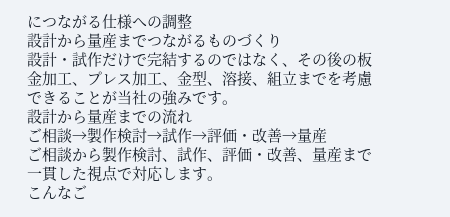につながる仕様への調整
設計から量産までつながるものづくり
設計・試作だけで完結するのではなく、その後の板金加工、プレス加工、金型、溶接、組立までを考慮できることが当社の強みです。
設計から量産までの流れ
ご相談→製作検討→試作→評価・改善→量産
ご相談から製作検討、試作、評価・改善、量産まで一貫した視点で対応します。
こんなご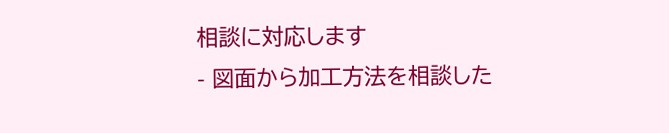相談に対応します
- 図面から加工方法を相談した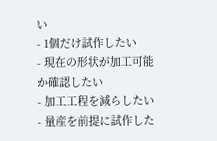い
- 1個だけ試作したい
- 現在の形状が加工可能か確認したい
- 加工工程を減らしたい
- 量産を前提に試作した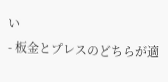い
- 板金とプレスのどちらが適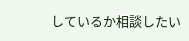しているか相談したい